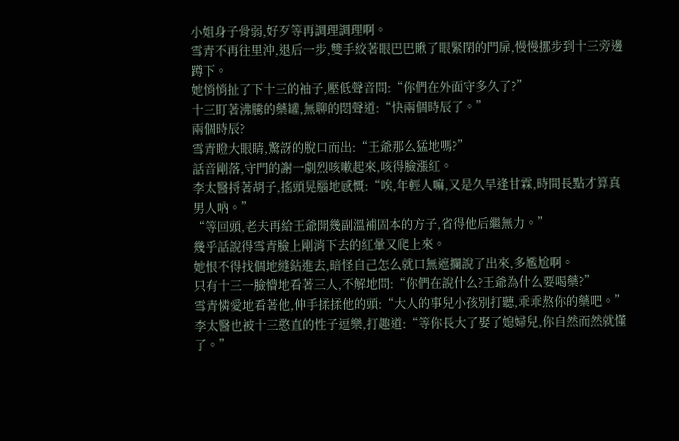小姐身子骨弱,好歹等再調理調理啊。
雪青不再往里沖,退后一步,雙手絞著眼巴巴瞅了眼緊閉的門扉,慢慢挪步到十三旁邊蹲下。
她悄悄扯了下十三的袖子,壓低聲音問:“你們在外面守多久了?”
十三盯著沸騰的藥罐,無聊的悶聲道:“快兩個時辰了。”
兩個時辰?
雪青瞪大眼睛,驚訝的脫口而出:“王爺那么猛地嗎?”
話音剛落,守門的謝一劇烈咳嗽起來,咳得臉漲紅。
李太醫捋著胡子,搖頭晃腦地感慨:“唉,年輕人嘛,又是久旱逢甘霖,時間長點才算真男人吶。”
“等回頭,老夫再給王爺開幾副溫補固本的方子,省得他后繼無力。”
幾乎話說得雪青臉上剛消下去的紅暈又爬上來。
她恨不得找個地縫鉆進去,暗怪自己怎么就口無遮攔說了出來,多尷尬啊。
只有十三一臉懵地看著三人,不解地問:“你們在說什么?王爺為什么要喝藥?”
雪青憐愛地看著他,伸手揉揉他的頭:“大人的事兒小孩別打聽,乖乖熬你的藥吧。”
李太醫也被十三憨直的性子逗樂,打趣道:“等你長大了娶了媳婦兒,你自然而然就懂了。”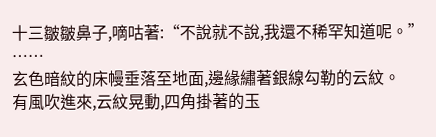十三皺皺鼻子,嘀咕著:“不說就不說,我還不稀罕知道呢。”
……
玄色暗紋的床幔垂落至地面,邊緣繡著銀線勾勒的云紋。
有風吹進來,云紋晃動,四角掛著的玉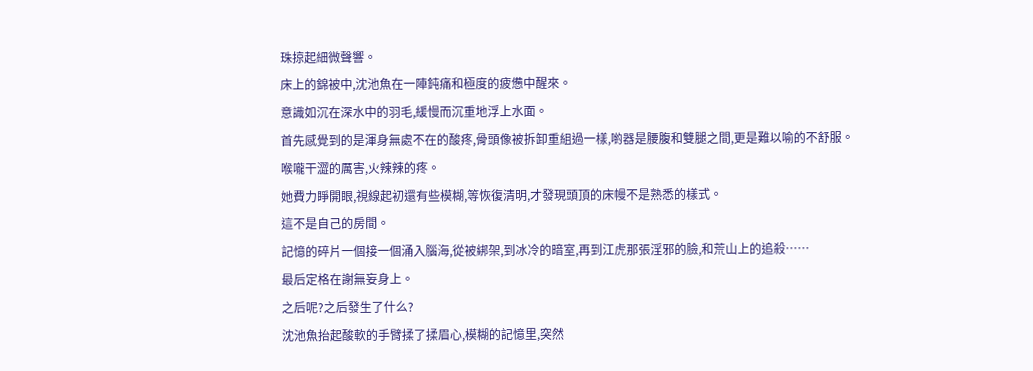珠掠起細微聲響。
床上的錦被中,沈池魚在一陣鈍痛和極度的疲憊中醒來。
意識如沉在深水中的羽毛,緩慢而沉重地浮上水面。
首先感覺到的是渾身無處不在的酸疼,骨頭像被拆卸重組過一樣,喲器是腰腹和雙腿之間,更是難以喻的不舒服。
喉嚨干澀的厲害,火辣辣的疼。
她費力睜開眼,視線起初還有些模糊,等恢復清明,才發現頭頂的床幔不是熟悉的樣式。
這不是自己的房間。
記憶的碎片一個接一個涌入腦海,從被綁架,到冰冷的暗室,再到江虎那張淫邪的臉,和荒山上的追殺……
最后定格在謝無妄身上。
之后呢?之后發生了什么?
沈池魚抬起酸軟的手臂揉了揉眉心,模糊的記憶里,突然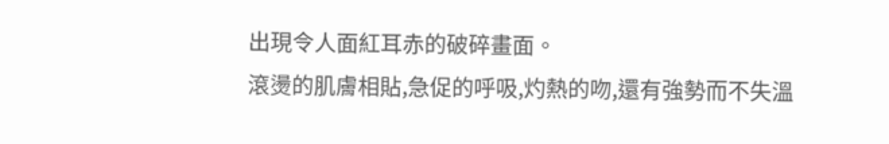出現令人面紅耳赤的破碎畫面。
滾燙的肌膚相貼,急促的呼吸,灼熱的吻,還有強勢而不失溫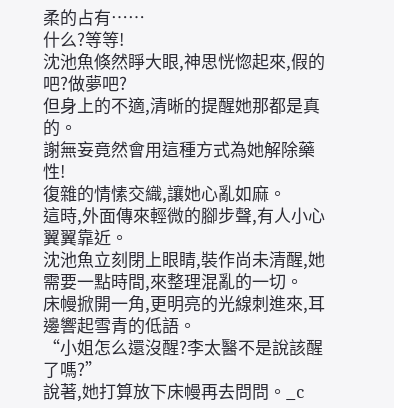柔的占有……
什么?等等!
沈池魚倏然睜大眼,神思恍惚起來,假的吧?做夢吧?
但身上的不適,清晰的提醒她那都是真的。
謝無妄竟然會用這種方式為她解除藥性!
復雜的情愫交織,讓她心亂如麻。
這時,外面傳來輕微的腳步聲,有人小心翼翼靠近。
沈池魚立刻閉上眼睛,裝作尚未清醒,她需要一點時間,來整理混亂的一切。
床幔掀開一角,更明亮的光線刺進來,耳邊響起雪青的低語。
“小姐怎么還沒醒?李太醫不是說該醒了嗎?”
說著,她打算放下床幔再去問問。_c